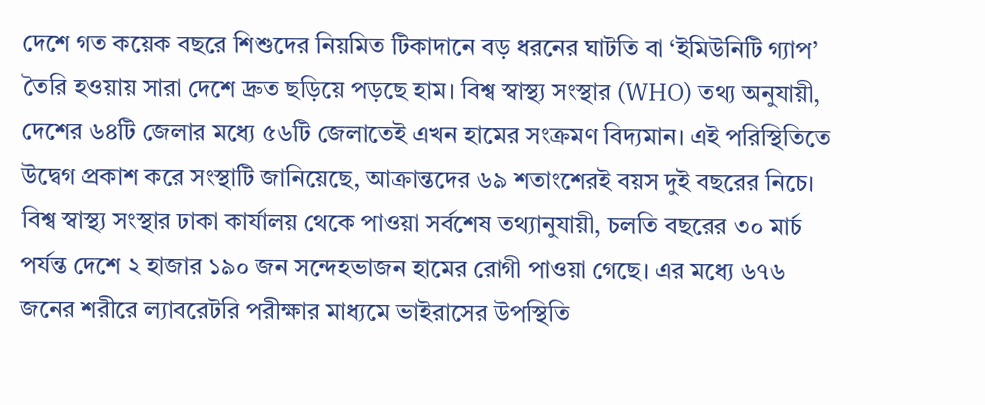দেশে গত কয়েক বছরে শিশুদের নিয়মিত টিকাদানে বড় ধরনের ঘাটতি বা ‘ইমিউনিটি গ্যাপ’ তৈরি হওয়ায় সারা দেশে দ্রুত ছড়িয়ে পড়ছে হাম। বিশ্ব স্বাস্থ্য সংস্থার (WHO) তথ্য অনুযায়ী, দেশের ৬৪টি জেলার মধ্যে ৫৬টি জেলাতেই এখন হামের সংক্রমণ বিদ্যমান। এই পরিস্থিতিতে উদ্বেগ প্রকাশ করে সংস্থাটি জানিয়েছে, আক্রান্তদের ৬৯ শতাংশেরই বয়স দুই বছরের নিচে।
বিশ্ব স্বাস্থ্য সংস্থার ঢাকা কার্যালয় থেকে পাওয়া সর্বশেষ তথ্যানুযায়ী, চলতি বছরের ৩০ মার্চ পর্যন্ত দেশে ২ হাজার ১৯০ জন সন্দেহভাজন হামের রোগী পাওয়া গেছে। এর মধ্যে ৬৭৬ জনের শরীরে ল্যাবরেটরি পরীক্ষার মাধ্যমে ভাইরাসের উপস্থিতি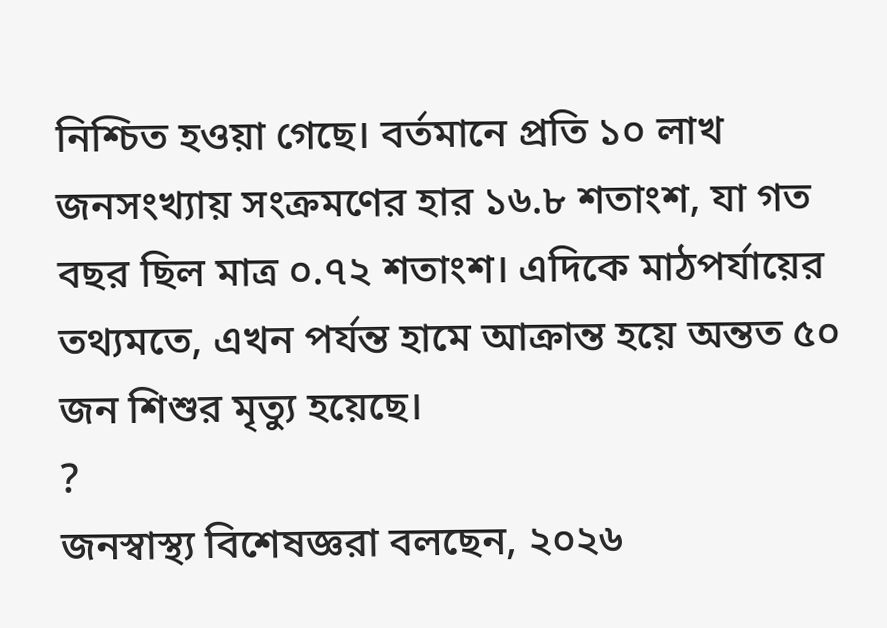নিশ্চিত হওয়া গেছে। বর্তমানে প্রতি ১০ লাখ জনসংখ্যায় সংক্রমণের হার ১৬.৮ শতাংশ, যা গত বছর ছিল মাত্র ০.৭২ শতাংশ। এদিকে মাঠপর্যায়ের তথ্যমতে, এখন পর্যন্ত হামে আক্রান্ত হয়ে অন্তত ৫০ জন শিশুর মৃত্যু হয়েছে।
?
জনস্বাস্থ্য বিশেষজ্ঞরা বলছেন, ২০২৬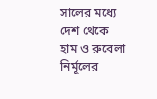সালের মধ্যে দেশ থেকে হাম ও রুবেলা নির্মূলের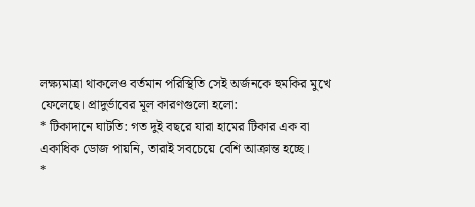লক্ষ্যমাত্রা থাকলেও বর্তমান পরিস্থিতি সেই অর্জনকে হুমকির মুখে ফেলেছে। প্রাদুর্ভাবের মূল কারণগুলো হলো:
* টিকাদানে ঘাটতি: গত দুই বছরে যারা হামের টিকার এক বা একাধিক ডোজ পায়নি, তারাই সবচেয়ে বেশি আক্রান্ত হচ্ছে।
*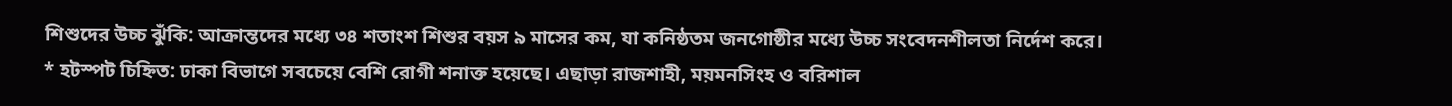শিশুদের উচ্চ ঝুঁকি: আক্রান্তদের মধ্যে ৩৪ শতাংশ শিশুর বয়স ৯ মাসের কম, যা কনিষ্ঠতম জনগোষ্ঠীর মধ্যে উচ্চ সংবেদনশীলতা নির্দেশ করে।
* হটস্পট চিহ্নিত: ঢাকা বিভাগে সবচেয়ে বেশি রোগী শনাক্ত হয়েছে। এছাড়া রাজশাহী, ময়মনসিংহ ও বরিশাল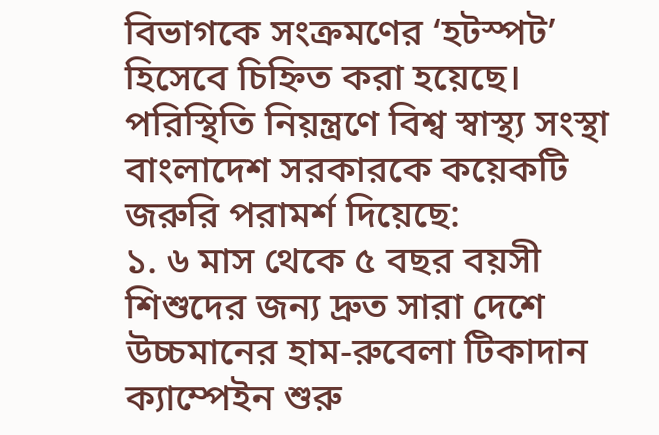বিভাগকে সংক্রমণের ‘হটস্পট’ হিসেবে চিহ্নিত করা হয়েছে।
পরিস্থিতি নিয়ন্ত্রণে বিশ্ব স্বাস্থ্য সংস্থা বাংলাদেশ সরকারকে কয়েকটি জরুরি পরামর্শ দিয়েছে:
১. ৬ মাস থেকে ৫ বছর বয়সী শিশুদের জন্য দ্রুত সারা দেশে উচ্চমানের হাম-রুবেলা টিকাদান ক্যাম্পেইন শুরু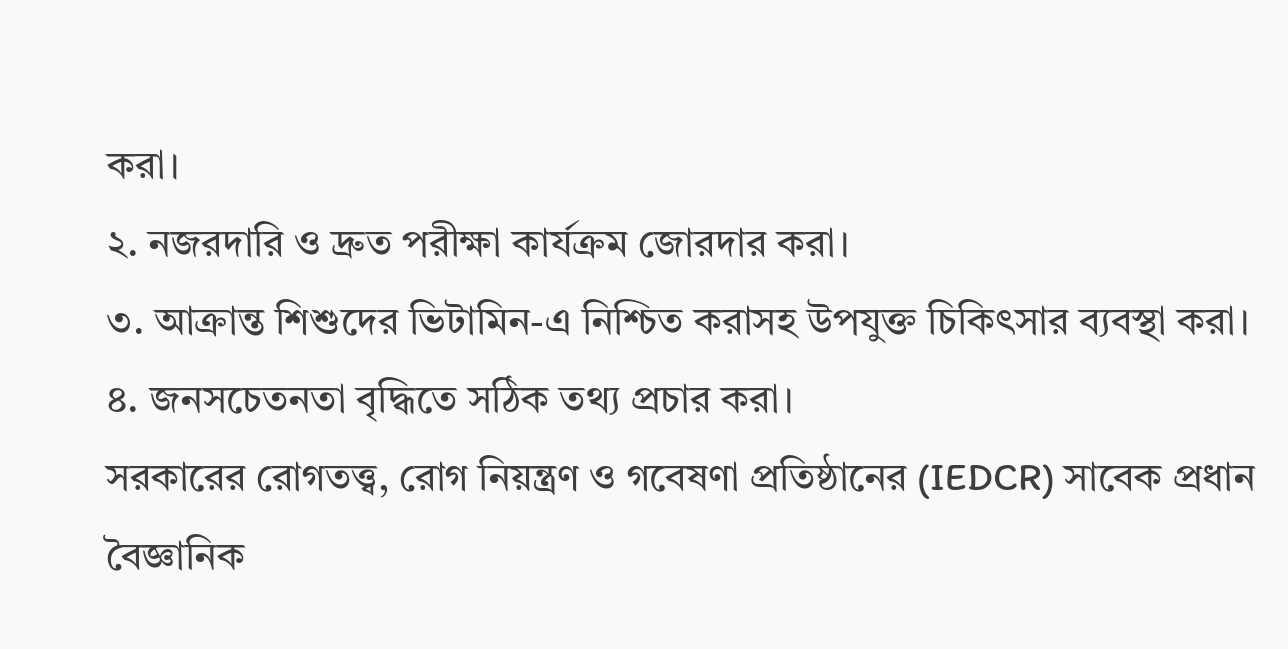করা।
২. নজরদারি ও দ্রুত পরীক্ষা কার্যক্রম জোরদার করা।
৩. আক্রান্ত শিশুদের ভিটামিন-এ নিশ্চিত করাসহ উপযুক্ত চিকিৎসার ব্যবস্থা করা।
৪. জনসচেতনতা বৃদ্ধিতে সঠিক তথ্য প্রচার করা।
সরকারের রোগতত্ত্ব, রোগ নিয়ন্ত্রণ ও গবেষণা প্রতিষ্ঠানের (IEDCR) সাবেক প্রধান বৈজ্ঞানিক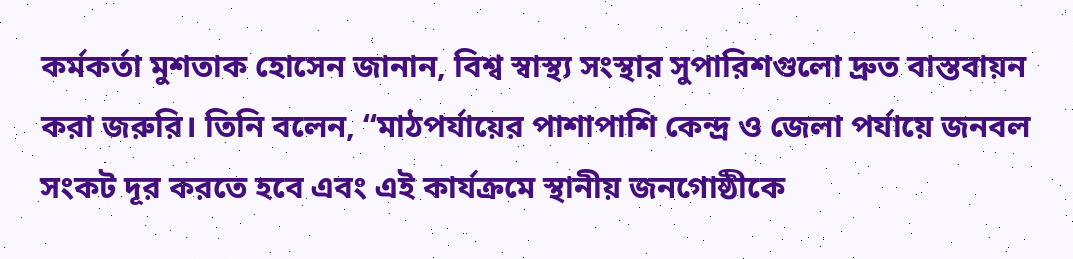কর্মকর্তা মুশতাক হোসেন জানান, বিশ্ব স্বাস্থ্য সংস্থার সুপারিশগুলো দ্রুত বাস্তবায়ন করা জরুরি। তিনি বলেন, “মাঠপর্যায়ের পাশাপাশি কেন্দ্র ও জেলা পর্যায়ে জনবল সংকট দূর করতে হবে এবং এই কার্যক্রমে স্থানীয় জনগোষ্ঠীকে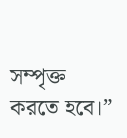সম্পৃক্ত করতে হবে।”